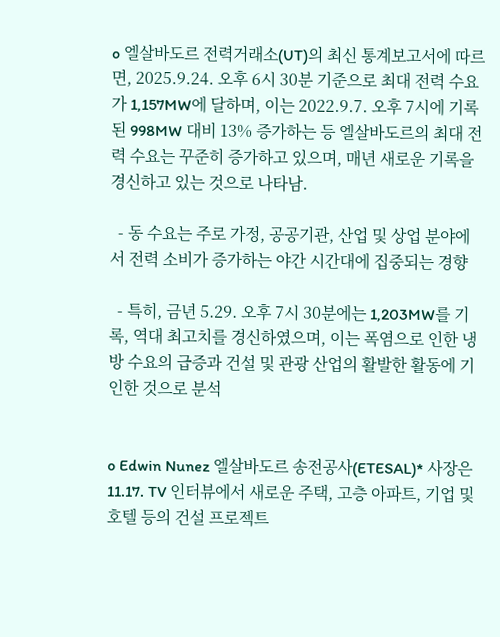o 엘살바도르 전력거래소(UT)의 최신 통계보고서에 따르면, 2025.9.24. 오후 6시 30분 기준으로 최대 전력 수요가 1,157MW에 달하며, 이는 2022.9.7. 오후 7시에 기록된 998MW 대비 13% 증가하는 등 엘살바도르의 최대 전력 수요는 꾸준히 증가하고 있으며, 매년 새로운 기록을 경신하고 있는 것으로 나타남.

  - 동 수요는 주로 가정, 공공기관, 산업 및 상업 분야에서 전력 소비가 증가하는 야간 시간대에 집중되는 경향

  - 특히, 금년 5.29. 오후 7시 30분에는 1,203MW를 기록, 역대 최고치를 경신하였으며, 이는 폭염으로 인한 냉방 수요의 급증과 건설 및 관광 산업의 활발한 활동에 기인한 것으로 분석


o Edwin Nunez 엘살바도르 송전공사(ETESAL)* 사장은 11.17. TV 인터뷰에서 새로운 주택, 고층 아파트, 기업 및 호텔 등의 건설 프로젝트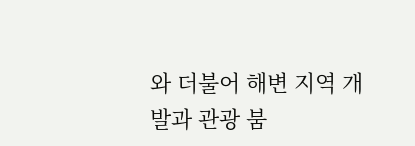와 더불어 해변 지역 개발과 관광 붐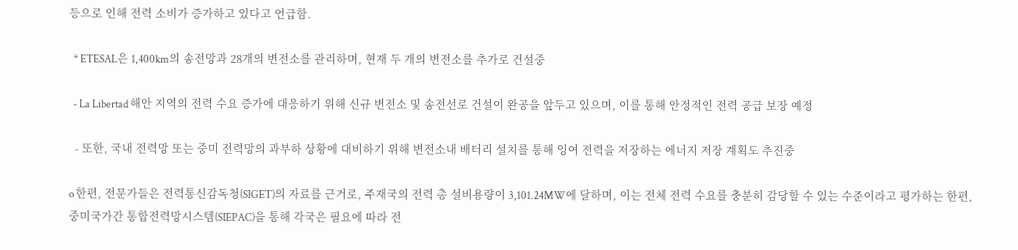등으로 인해 전력 소비가 증가하고 있다고 언급함.

  * ETESAL은 1,400km의 송전망과 28개의 변전소를 관리하며, 현재 두 개의 변전소를 추가로 건설중

  - La Libertad 해안 지역의 전력 수요 증가에 대응하기 위해 신규 변전소 및 송전선로 건설이 완공을 앞두고 있으며, 이를 통해 안정적인 전력 공급 보장 예정

  - 또한, 국내 전력망 또는 중미 전력망의 과부하 상황에 대비하기 위해 변전소내 배터리 설치를 통해 잉여 전력을 저장하는 에너지 저장 계획도 추진중

o 한편, 전문가들은 전력통신감독청(SIGET)의 자료를 근거로, 주재국의 전력 총 설비용량이 3,101.24MW에 달하며, 이는 전체 전력 수요를 충분히 감당할 수 있는 수준이라고 평가하는 한편, 중미국가간 통합전력망시스템(SIEPAC)을 통해 각국은 필요에 따라 전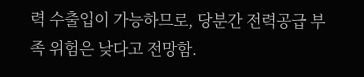력 수출입이 가능하므로, 당분간 전력공급 부족 위험은 낮다고 전망함.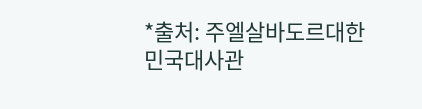*출처: 주엘살바도르대한민국대사관